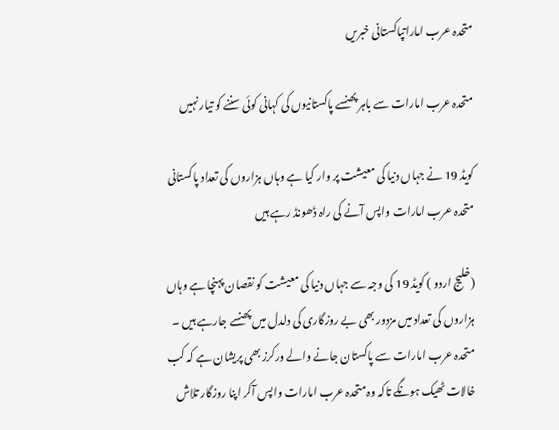متحدہ عرب اماراتپاکستانی خبریں

متحدہ عرب امارات سے باہر پھنسے پاکستانیوں کی کہانی کوئی سننے کو تیار نہیں

کویڈ 19 نے جہاں دنیا کی معیشت پر وار کیا ہے وہاں ہزاروں کی تعداد پاکستانی متحدہ عرب امارات واپس آنے کی راہ ڈھونڈ رہے ہیں

(خلیج اردو ) کویڈ 19 کی وجہ سے جہاں دنیا کی معیشت کو نقصان پہنچا ہے وہاں ہزاروں کی تعداد میں مزدور بھی بے روزگاری کی دلدل میں پھنسے جارہے ہیں ۔ متحدہ عرب امارات سے پاکستان جانے والے ورکرز بھی پریشان ہے کہ کب خالات ٹھیک ہونگے تاکہ وہ متحدہ عرب امارات واپس آکر اپنا روزگار تلاش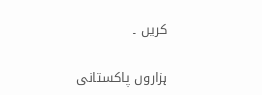کریں ۔

ہزاروں پاکستانی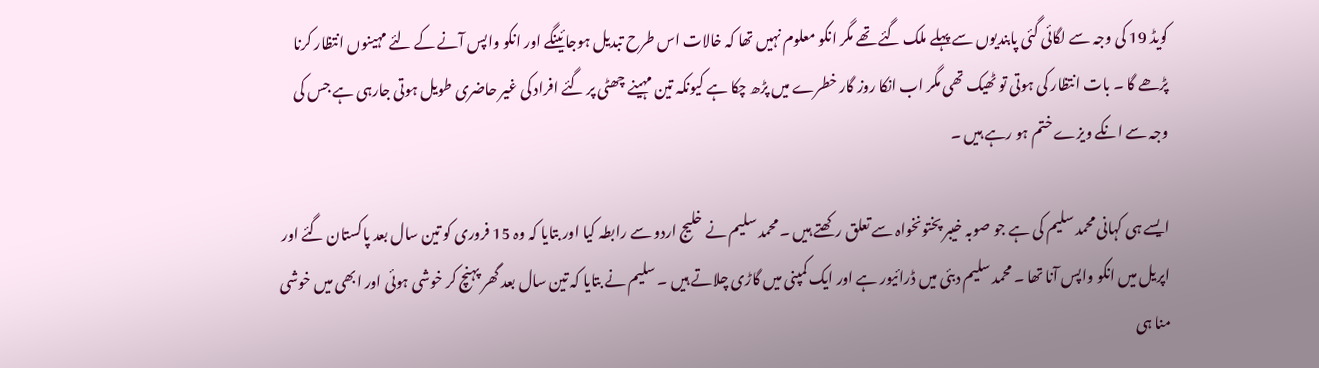کویڈ 19 کی وجہ سے لگائی گئی پابندیوں سے پہلے ملک گئے تھے مگر انکو معلوم نہیں تھا کہ خالات اس طرح تبدیل ہوجائینگے اور انکو واپس آنے کے لئے مہینوں انتظار کرنا پڑھے گا ۔ بات انتظار کی ہوتی تو ٹھیک تھی مگر اب انکا روز گار خطرے میں پڑھ چکا ہے کیونکہ تین مہینے چھٹی پر گئے افراد کی غیر حاضری طویل ہوتی جارہی ہے جس کی وجہ سے انکے ویزے ختم ہو رہے ہیں ۔

ایسے ہی کہانی محمد سلیم کی ہے جو صوبہ خیبر پختونخواہ سے تعلق رکھتے ہیں ۔ محمد سلیم نے خلیج اردو سے رابطہ کیا اور بتایا کہ وہ 15 فروری کو تین سال بعد پاکستان گئے اور اپریل میں انکو واپس آنا تھا ۔ محمد سلیم دبئی میں ڈرائیور ہے اور ایک کمپنی میں گاڑی چلاتے ہیں ۔ سلیم نے بتایا کہ تین سال بعد گھر پہنچ کر خوشی ہوئی اور ابھی میں خوشی منا ہی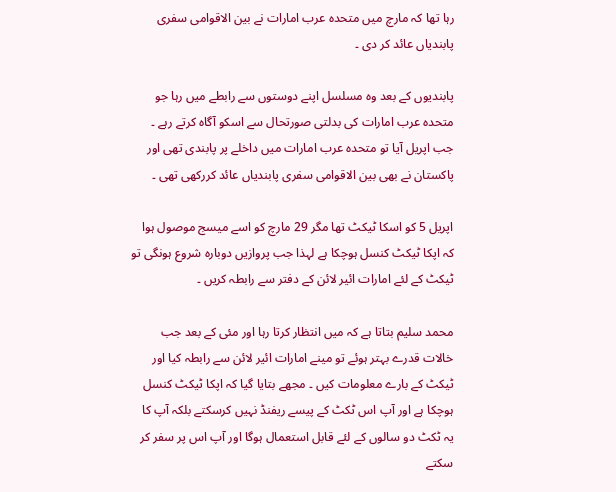رہا تھا کہ مارچ میں متحدہ عرب امارات نے بین الاقوامی سفری پابندیاں عائد کر دی ۔

پابندیوں کے بعد وہ مسلسل اپنے دوستوں سے رابطے میں رہا جو متحدہ عرب امارات کی بدلتی صورتحال سے اسکو آگاہ کرتے رہے ۔ جب اپریل آیا تو متحدہ عرب امارات میں داخلے پر پابندی تھی اور پاکستان نے بھی بین الاقوامی سفری پابندیاں عائد کررکھی تھی ۔

اپریل 5 کو اسکا ٹیکٹ تھا مگر 29 مارچ کو اسے میسج موصول ہوا کہ اپکا ٹیکٹ کنسل ہوچکا ہے لہذا جب پروازیں دوبارہ شروع ہونگی تو ٹیکٹ کے لئے امارات ائیر لائن کے دفتر سے رابطہ کریں ۔

محمد سلیم بتاتا ہے کہ میں انتظار کرتا رہا اور مئی کے بعد جب خالات قدرے بہتر ہوئے تو مینے امارات ائیر لائن سے رابطہ کیا اور ٹیکٹ کے بارے معلومات کیں ۔ مجھے بتایا گیا کہ اپکا ٹیکٹ کنسل ہوچکا ہے اور آپ اس ٹکٹ کے پیسے ریفنڈ نہیں کرسکتے بلکہ آپ کا یہ ٹکٹ دو سالوں کے لئے قابل استعمال ہوگا اور آپ اس پر سفر کر سکتے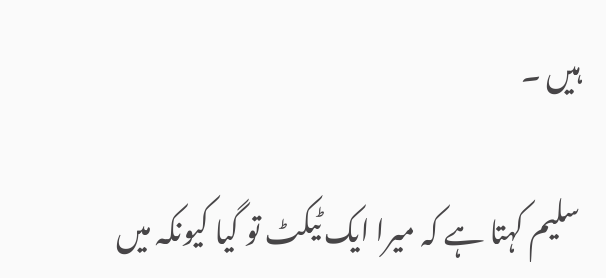ہیں ۔

سلیم کہتا ہے کہ میرا ایک ٹیکٹ تو گیا کیونکہ میں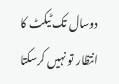دوسال تک ٹیکٹ کا انتظار تو نہیں کرسکتا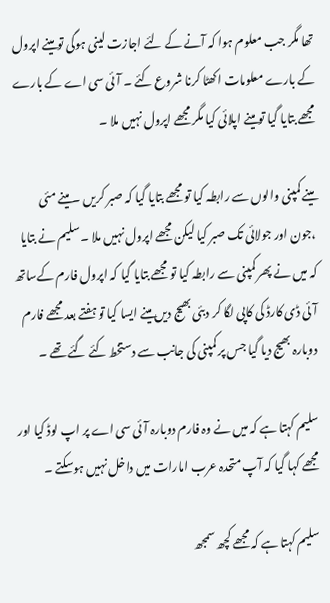تھا مگر جب معلوم ہوا کہ آنے کے لئے اجازت لینی ہوگی تو مینے اپرول کے بارے معلومات اکھٹا کرنا شروع کئے ۔ آئی سی اے کے بارے مجھے بتایا گیا تو مینے اپلائی کیا مگر مجھے اپرول نہیں ملا ۔

مینے کمپنی والوں سے رابطہ کیا تو مجھے بتایا گیا کہ صبر کریں ۔ مینے مئی ،جون اور جولائی تک صبر کیا لیکن مجھے اپرول نہیں ملا ۔ سلیم نے بتایا کہ میں نے پھر کمپنی سے رابطہ کیا تو مجھے بتایا گیا کہ اپرول فارم کےساتھ آئی ڈی کارڈ کی کاپی لگا کر دبئی بھیج دیں مینے ایسا کیا تو ہفتے بعد مجھے فارم دوبارہ بھیج دیا گیا جس پر کمپنی کی جانب سے دستخط کئے گئے تھے ۔

سلیم کہتا ہے کہ میں نے وہ فارم دوبارہ آئی سی اے پر اپ لوڈ کیا اور مجھے کہا گیا کہ آپ متحدہ عرب امارات میں داخل نہیں ہوسکتے ۔

سلیم کہتا ہے کہ مجھے کچھ سمجھ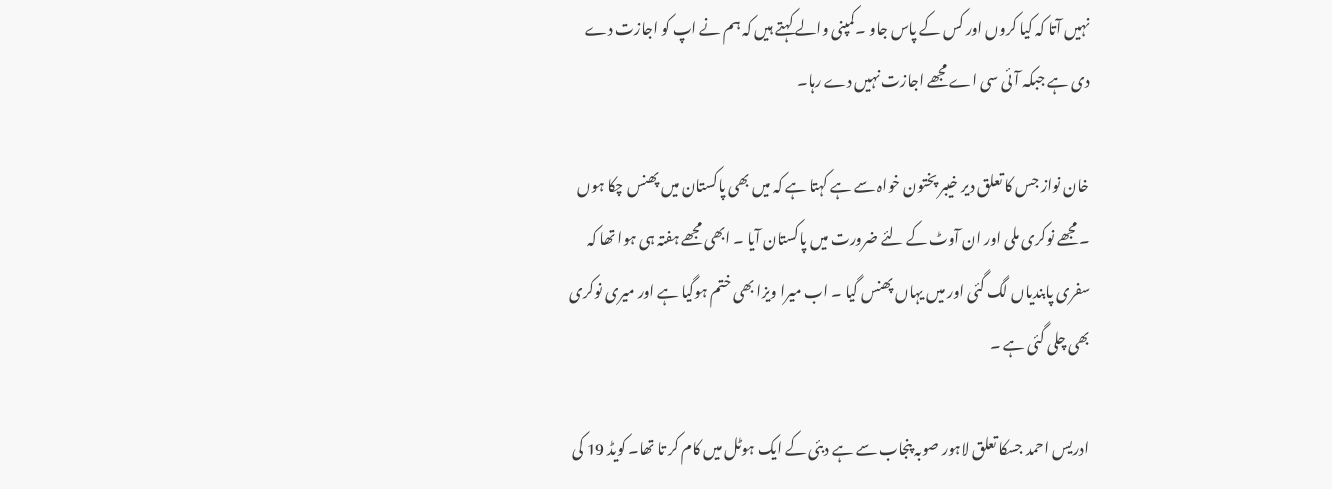نہیں آتا کہ کیا کروں اور کس کے پاس جاو ۔کمپنی والے کہتے ہیں کہ ہم نے اپ کو اجازت دے دی ہے جبکہ آئی سی اے مجھے اجازت نہیں دے رہا۔

خان نواز جس کا تعلق دیر خیبر پختون خواہ سے ہے کہتا ہے کہ میں بھی پاکستان میں پھنس چکا ہوں ۔ مجھے نوکری ملی اور ان آوٹ کے لئے ضرورت میں پاکستان آیا ۔ ابھی مجھے ہفتہ ہی ہوا تھا کہ سفری پابندیاں لگ گئی اور میں یہاں پھنس گیا ۔ اب میرا ویزا بھی ختم ہوگیا ہے اور میری نوکری بھی چلی گئی ہے ۔

ادریس احمد جسکا تعلق لاہور صوبہ پنجاب سے ہے دبئی کے ایک ہوٹل میں کام کر تا تھا۔ کویڈ 19 کی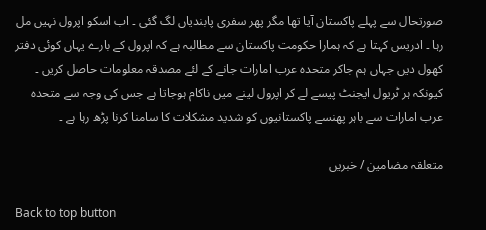صورتحال سے پہلے پاکستان آیا تھا مگر پھر سفری پابندیاں لگ گئی ۔ اب اسکو اپرول نہیں مل رہا ۔ ادریس کہتا ہے کہ ہمارا حکومت پاکستان سے مطالبہ ہے کہ اپرول کے بارے یہاں کوئی دفتر کھول دیں جہاں ہم جاکر متحدہ عرب امارات جانے کے لئے مصدقہ معلومات حاصل کریں ۔ کیونکہ ہر ٹریول ایجنٹ پیسے لے کر اپرول لینے میں ناکام ہوجاتا ہے جس کی وجہ سے متحدہ عرب امارات سے باہر پھنسے پاکستانیوں کو شدید مشکلات کا سامنا کرنا پڑھ رہا ہے ۔

متعلقہ مضامین / خبریں

Back to top button